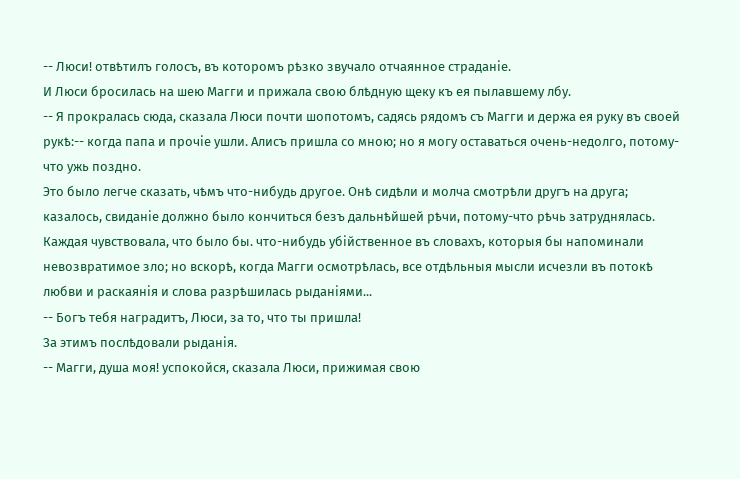-- Люси! отвѣтилъ голосъ, въ которомъ рѣзко звучало отчаянное страданіе.
И Люси бросилась на шею Магги и прижала свою блѣдную щеку къ ея пылавшему лбу.
-- Я прокралась сюда, сказала Люси почти шопотомъ, садясь рядомъ съ Магги и держа ея руку въ своей рукѣ:-- когда папа и прочіе ушли. Алисъ пришла со мною; но я могу оставаться очень-недолго, потому-что ужь поздно.
Это было легче сказать, чѣмъ что-нибудь другое. Онѣ сидѣли и молча смотрѣли другъ на друга; казалось, свиданіе должно было кончиться безъ дальнѣйшей рѣчи, потому-что рѣчь затруднялась. Каждая чувствовала, что было бы. что-нибудь убійственное въ словахъ, которыя бы напоминали невозвратимое зло; но вскорѣ, когда Магги осмотрѣлась, все отдѣльныя мысли исчезли въ потокѣ любви и раскаянія и слова разрѣшилась рыданіями...
-- Богъ тебя наградитъ, Люси, за то, что ты пришла!
За этимъ послѣдовали рыданія.
-- Магги, душа моя! успокойся, сказала Люси, прижимая свою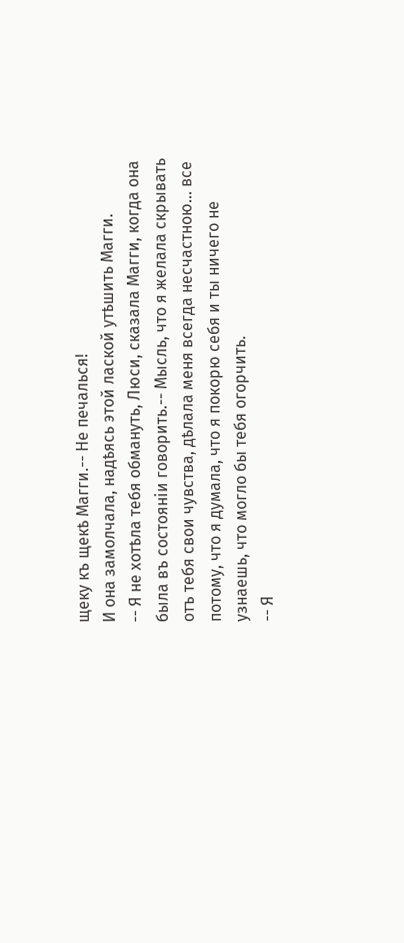щеку къ щекѣ Магги.-- Не печалься!
И она замолчала, надѣясь этой лаской утѣшить Магги.
-- Я не хотѣла тебя обмануть, Люси, сказала Магги, когда она была въ состояніи говорить.-- Мысль, что я желала скрывать отъ тебя свои чувства, дѣлала меня всегда несчастною... все потому, что я думала, что я покорю себя и ты ничего не узнаешь, что могло бы тебя огорчить.
-- Я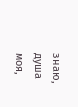знаю, душа моя,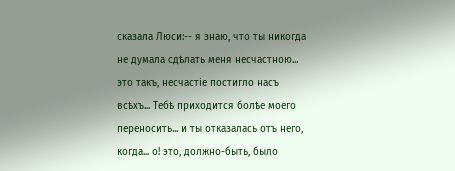сказала Люси:-- я знаю, что ты никогда не думала сдѣлать меня несчастною... это такъ, несчастіе постигло насъ всѣхъ... Тебѣ приходится болѣе моего переносить... и ты отказалась отъ него, когда... о! это, должно-быть, было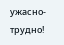ужасно-трудно!